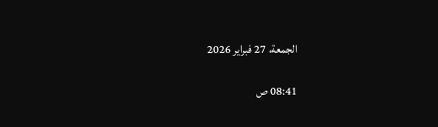الجمعة، 27 فبراير 2026

08:41 ص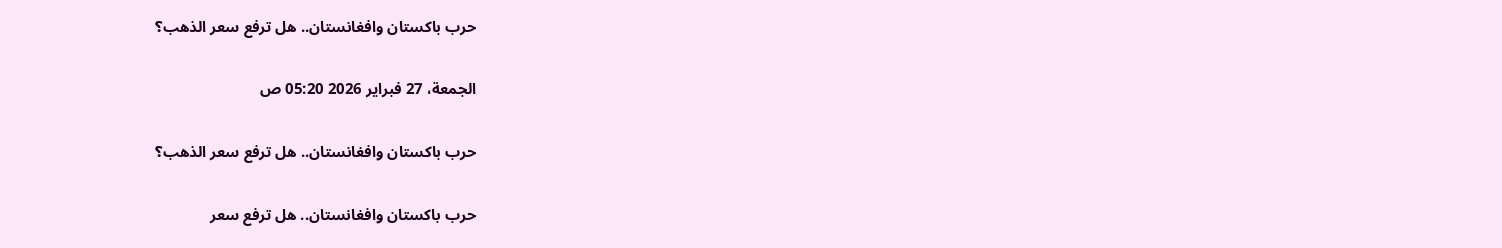حرب باكستان وافغانستان.. هل ترفع سعر الذهب؟

الجمعة، 27 فبراير 2026 05:20 ص

حرب باكستان وافغانستان.. هل ترفع سعر الذهب؟

حرب باكستان وافغانستان.. هل ترفع سعر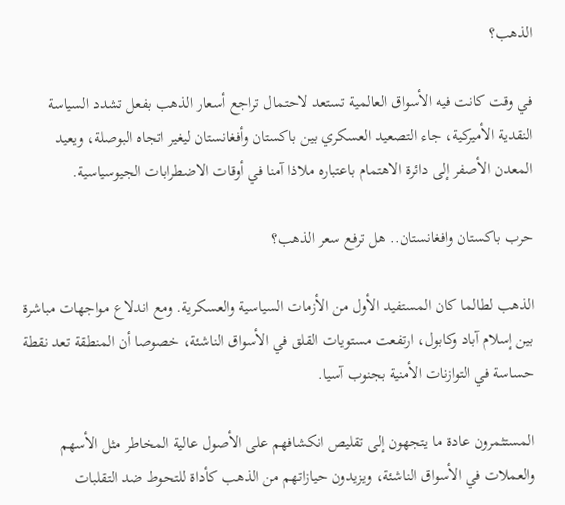الذهب؟

في وقت كانت فيه الأسواق العالمية تستعد لاحتمال تراجع أسعار الذهب بفعل تشدد السياسة النقدية الأميركية، جاء التصعيد العسكري بين باكستان وأفغانستان ليغير اتجاه البوصلة، ويعيد المعدن الأصفر إلى دائرة الاهتمام باعتباره ملاذا آمنا في أوقات الاضطرابات الجيوسياسية.

حرب باكستان وافغانستان.. هل ترفع سعر الذهب؟

الذهب لطالما كان المستفيد الأول من الأزمات السياسية والعسكرية. ومع اندلاع مواجهات مباشرة بين إسلام آباد وكابول، ارتفعت مستويات القلق في الأسواق الناشئة، خصوصا أن المنطقة تعد نقطة حساسة في التوازنات الأمنية بجنوب آسيا.

المستثمرون عادة ما يتجهون إلى تقليص انكشافهم على الأصول عالية المخاطر مثل الأسهم والعملات في الأسواق الناشئة، ويزيدون حيازاتهم من الذهب كأداة للتحوط ضد التقلبات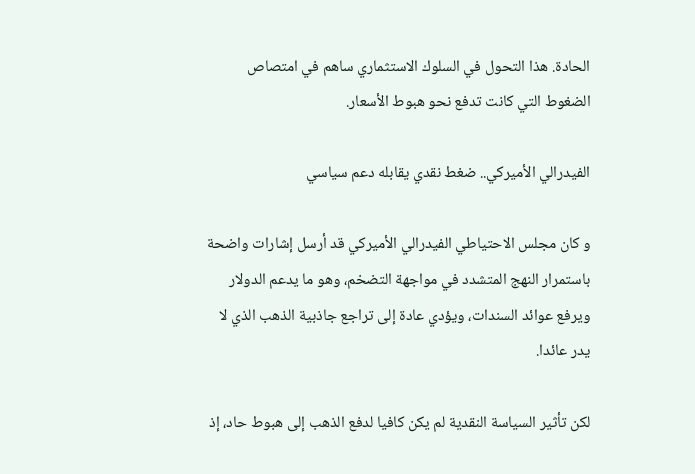الحادة. هذا التحول في السلوك الاستثماري ساهم في امتصاص الضغوط التي كانت تدفع نحو هبوط الأسعار.

الفيدرالي الأميركي.. ضغط نقدي يقابله دعم سياسي

و كان مجلس الاحتياطي الفيدرالي الأميركي قد أرسل إشارات واضحة باستمرار النهج المتشدد في مواجهة التضخم، وهو ما يدعم الدولار ويرفع عوائد السندات، ويؤدي عادة إلى تراجع جاذبية الذهب الذي لا يدر عائدا.

لكن تأثير السياسة النقدية لم يكن كافيا لدفع الذهب إلى هبوط حاد، إذ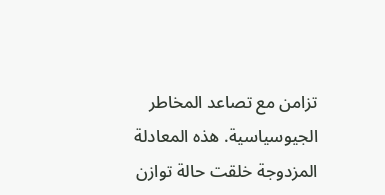تزامن مع تصاعد المخاطر الجيوسياسية. هذه المعادلة المزدوجة خلقت حالة توازن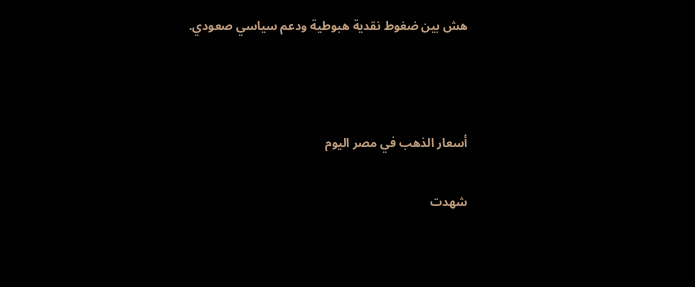هش بين ضغوط نقدية هبوطية ودعم سياسي صعودي.



أسعار الذهب في مصر اليوم

شهدت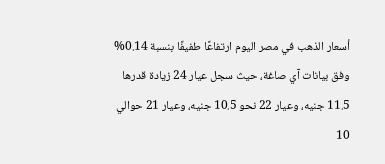أسعار الذهب في مصر اليوم ارتفاعًا طفيفًا بنسبة 0.14% وفق بيانات آي صاغة، حيث سجل عيار 24 زيادة قدرها 11.5 جنيه، وعيار 22 نحو 10.5 جنيه، وعيار 21 حوالي 10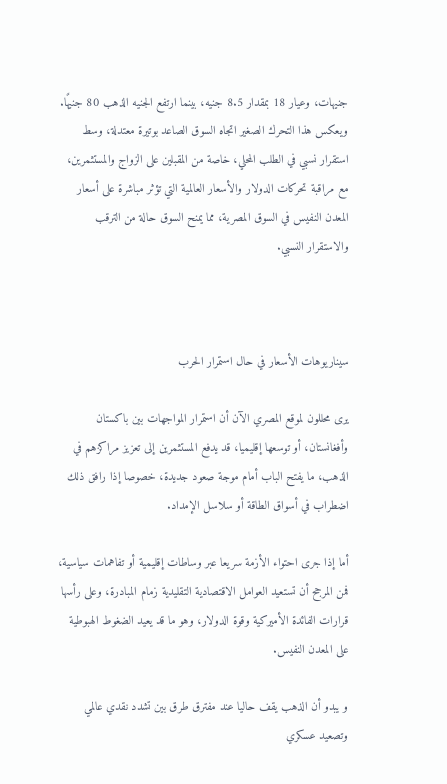جنيهات، وعيار 18 بمقدار 8.5 جنيه، بينما ارتفع الجنيه الذهب 80 جنيهًا. ويعكس هذا التحرك الصغير اتجاه السوق الصاعد بوتيرة معتدلة، وسط استقرار نسبي في الطلب المحلي، خاصة من المقبلين على الزواج والمستثمرين، مع مراقبة تحركات الدولار والأسعار العالمية التي تؤثر مباشرة على أسعار المعدن النفيس في السوق المصرية، مما يمنح السوق حالة من الترقب والاستقرار النسبي.



سيناريوهات الأسعار في حال استمرار الحرب

يرى محللون لموقع المصري الآن أن استمرار المواجهات بين باكستان وأفغانستان، أو توسعها إقليميا، قد يدفع المستثمرين إلى تعزيز مراكزهم في الذهب، ما يفتح الباب أمام موجة صعود جديدة، خصوصا إذا رافق ذلك اضطراب في أسواق الطاقة أو سلاسل الإمداد.

أما إذا جرى احتواء الأزمة سريعا عبر وساطات إقليمية أو تفاهمات سياسية، فمن المرجح أن تستعيد العوامل الاقتصادية التقليدية زمام المبادرة، وعلى رأسها قرارات الفائدة الأميركية وقوة الدولار، وهو ما قد يعيد الضغوط الهبوطية على المعدن النفيس.

و يبدو أن الذهب يقف حاليا عند مفترق طرق بين تشدد نقدي عالمي وتصعيد عسكري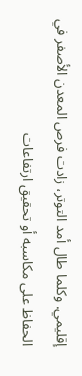إقليمي. وكلما طال أمد التوتر، زادت فرص المعدن الأصفر في الحفاظ على مكاسبه أو تحقيق ارتفاعات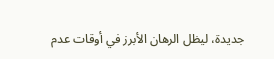جديدة، ليظل الرهان الأبرز في أوقات عدم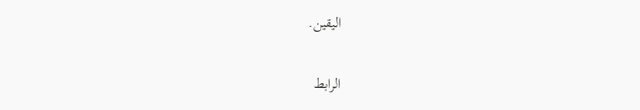اليقين.

الرابط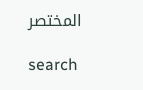المختصر

search